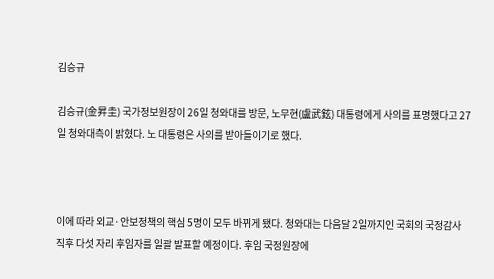김승규

김승규(金昇圭) 국가정보원장이 26일 청와대를 방문, 노무현(盧武鉉) 대통령에게 사의를 표명했다고 27일 청와대측이 밝혔다. 노 대통령은 사의를 받아들이기로 했다.



이에 따라 외교·안보정책의 핵심 5명이 모두 바뀌게 됐다. 청와대는 다음달 2일까지인 국회의 국정감사 직후 다섯 자리 후임자를 일괄 발표할 예정이다. 후임 국정원장에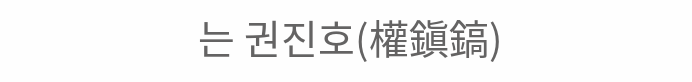는 권진호(權鎭鎬)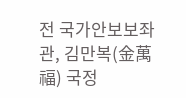전 국가안보보좌관, 김만복(金萬福) 국정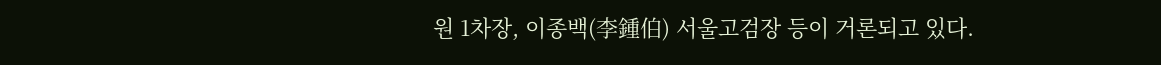원 1차장, 이종백(李鍾伯) 서울고검장 등이 거론되고 있다.